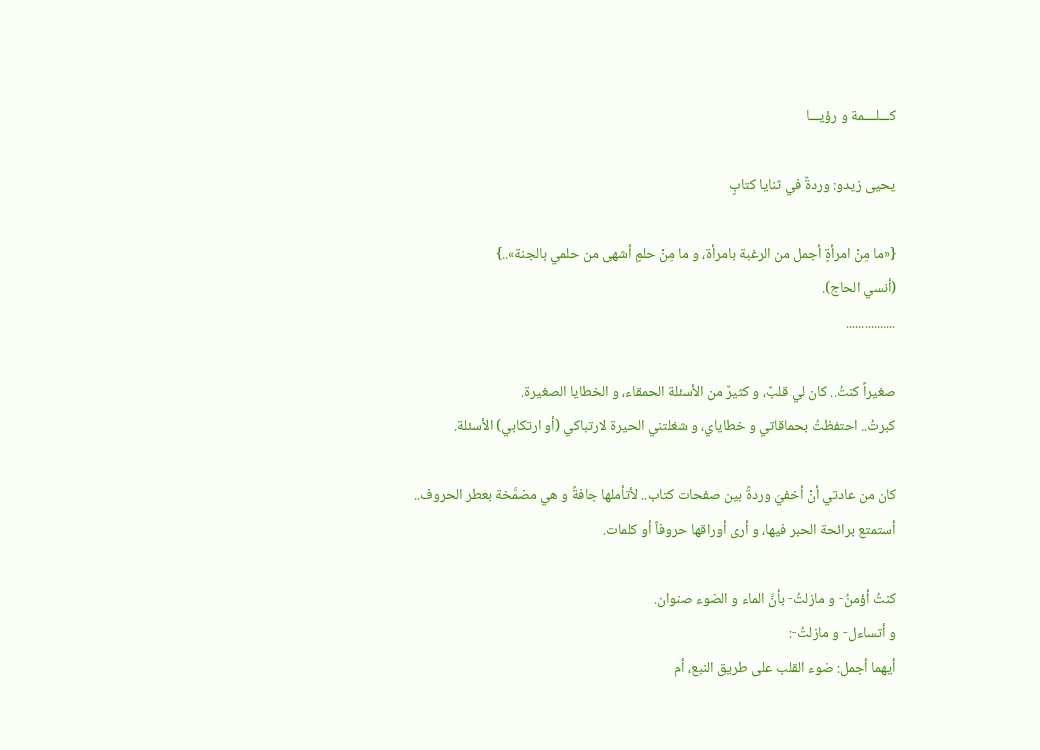كـــلــــمة و رؤيـــا

يحيى زيدو: وردةٌ في ثنايا كتابٍ

{«ما مِنْ امرأةٍ أجمل من الرغبة بامرأة، و ما مِنْ حلمٍ أشهى من حلمي بالجنة»..}
(أنسي الحاج).
................

صغيراً كنتُ.. كان لي قلبٌ، و كثيرٌ من الأسئلة الحمقاء، و الخطايا الصغيرة.
كبرتُ.. احتفظتُ بحماقاتي و خطاياي، و شغلتني الحيرة لارتباكي (أو ارتكابي) الأسئلة.

كان من عادتي أنْ أخفيَ وردةً بين صفحات كتاب.. لأتأملها جافةً و هي مضمَّخة بعطر الحروف..
أستمتع برائحة الحبر فيها، و أرى أوراقها حروفاً أو كلمات.

كنتُ أؤمنُ- و مازلتُ- بأنَّ الماء و الضوء صنوان.
و أتساءل- و مازلتُ-:
أيهما أجمل: ضوء القلب على طريق النبع، أم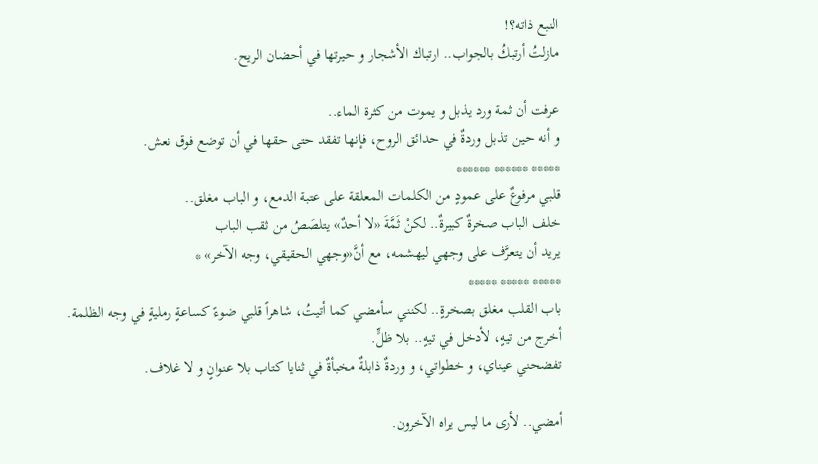النبع ذاته؟!
مازلتُ أرتبكُ بالجواب.. ارتباك الأشجار و حيرتها في أحضان الريح.

عرفت أن ثمة ورد يذبل و يموت من كثرة الماء..
و أنه حين تذبل وردةٌ في حدائق الروح، فإنها تفقد حتى حقها في أن توضع فوق نعش.
***** ****** ******
قلبي مرفوعٌ على عمودٍ من الكلمات المعلقة على عتبة الدمع، و الباب مغلق..
خلف الباب صخرةٌ كبيرةٌ.. لكنْ ثَمَّةَ «لا أحدٌ» يتلصَصُ من ثقب الباب
يريد أن يتعرَّف على وجهي ليهشمه، مع أنَّ«وجهي الحقيقي، وجه الآخر» *
***** ***** *****
باب القلب مغلق بصخرةٍ.. لكنني سأمضي كما أتيتُ، شاهراً قلبي ضوءً كساعةٍ رمليةٍ في وجه الظلمة.
أخرج من تيهٍ، لأدخل في تيهٍ.. بلا ظلٍّ.
تفضحني عيناي، و خطواتي، و وردةٌ ذابلةٌ مخبأةٌ في ثنايا كتاب بلا عنوانٍ و لا غلاف.

أمضي.. لأرى ما ليس يراه الآخرون.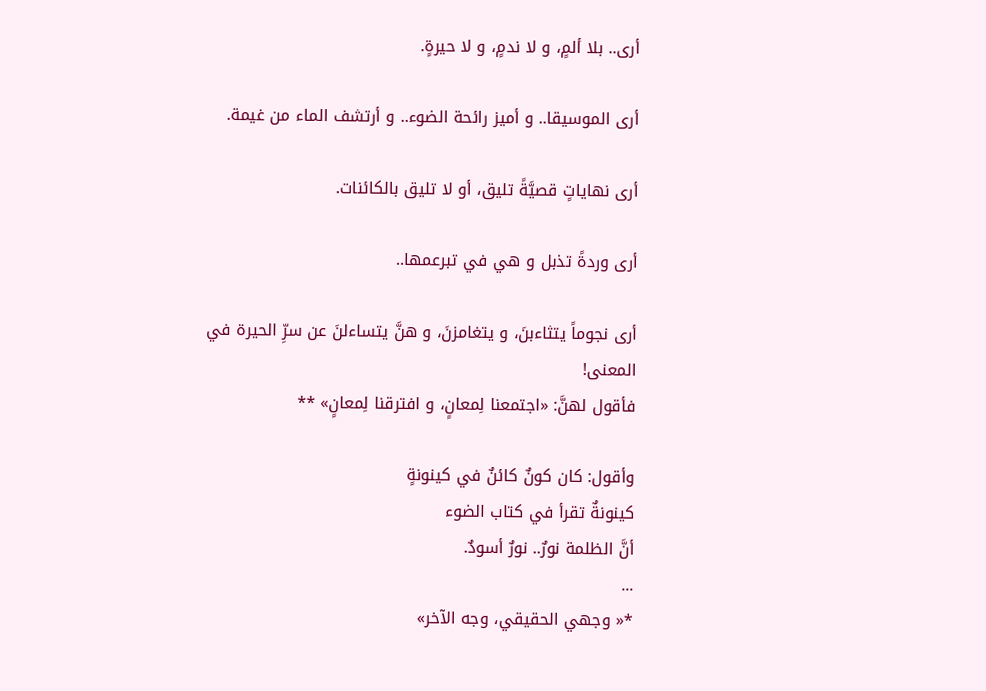أرى.. بلا ألمٍ، و لا ندمٍ، و لا حيرةٍ.

أرى الموسيقا.. و أميز رائحة الضوء.. و أرتشف الماء من غيمة.

أرى نهاياتٍ قصيَّةً تليق، أو لا تليق بالكائنات.

أرى وردةً تذبل و هي في تبرعمها..

أرى نجوماً يتثاءبنَ، و يتغامزنَ، و هنَّ يتساءلنَ عن سرِّ الحيرة في المعنى!
فأقول لهنَّ: «اجتمعنا لِمعانٍ، و افترقنا لِمعانٍ» **

وأقول: كان كونٌ كائنٌ في كينونةٍ
كينونةٌ تقرأ في كتاب الضوء
أنَّ الظلمة نورٌ.. نورٌ أسودٌ.
...
*« وجهي الحقيقي، وجه الآخر»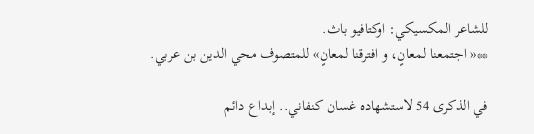للشاعر المكسيكي: اوكتافيو باث.
**« اجتمعنا لمعانٍ، و افترقنا لمعانٍ» للمتصوف محي الدين بن عربي.

في الذكرى 54 لاستشهاده غسان كنفاني.. إبداع دائم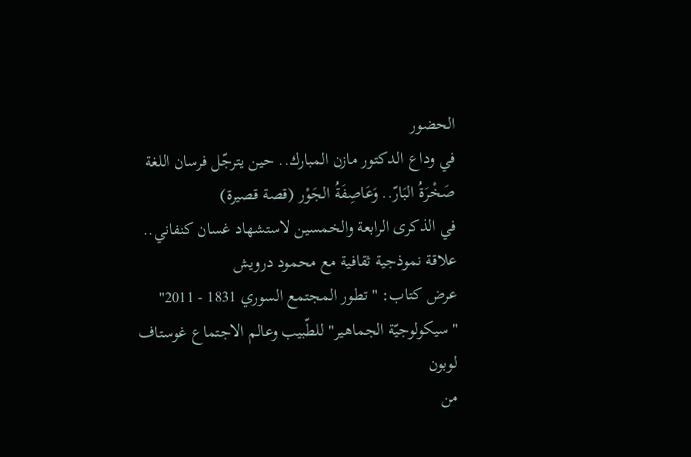الحضور
في وداع الدكتور مازن المبارك.. حين يترجّل فرسان اللغة
صَخْرَةُ البَارّ.. وَعَاصِفَةُ الجَوْر (قصة قصيرة)
في الذكرى الرابعة والخمسين لاستشهاد غسان كنفاني.. علاقة نموذجية ثقافية مع محمود درويش
عرض كتاب: "تطور المجتمع السوري 1831 - 2011"
"سيكولوجيّة الجماهير" للطّبيب وعالم الاجتماع غوستاف لوبون
من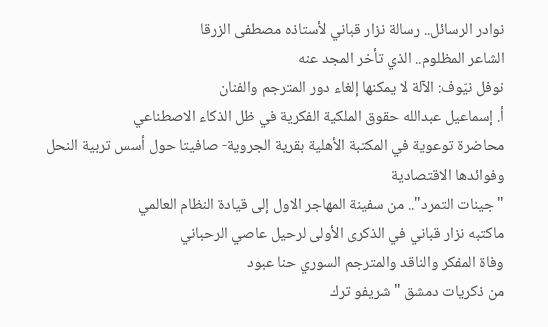نوادر الرسائل.. رسالة نزار قباني لأستاذه مصطفى الزرقا
الشاعر المظلوم.. الذي تأخر المجد عنه
نوفل نيّوف: الآلة لا يمكنها إلغاء دور المترجم والفنان
أ. إسماعيل عبدالله حقوق الملكية الفكرية في ظل الذكاء الاصطناعي
محاضرة توعوية في المكتبة الأهلية بقرية الجروية- صافيتا حول أسس تربية النحل وفوائدها الاقتصادية
"جينات التمرد".. من سفينة المهاجر الاول إلى قيادة النظام العالمي
ماكتبه نزار قباني في الذكرى الأولى لرحيل عاصي الرحباني
وفاة المفكر والناقد والمترجم السوري حنا عبود
من ذكريات دمشق "شريفو ترك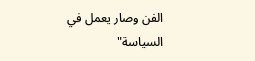الفن وصار يعمل في السياسة"